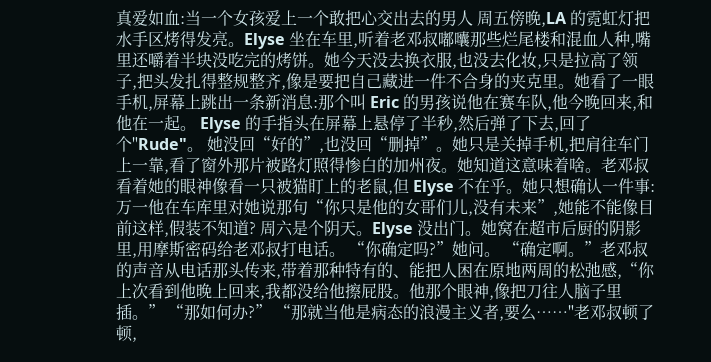真爱如血:当一个女孩爱上一个敢把心交出去的男人 周五傍晚,LA 的霓虹灯把水手区烤得发亮。Elyse 坐在车里,听着老邓叔嘟囔那些烂尾楼和混血人种,嘴里还嚼着半块没吃完的烤饼。她今天没去换衣服,也没去化妆,只是拉高了领子,把头发扎得整规整齐,像是要把自己藏进一件不合身的夹克里。她看了一眼手机,屏幕上跳出一条新消息:那个叫 Eric 的男孩说他在赛车队,他今晚回来,和他在一起。 Elyse 的手指头在屏幕上悬停了半秒,然后弹了下去,回了个"Rude"。 她没回“好的”,也没回“删掉”。她只是关掉手机,把肩往车门上一靠,看了窗外那片被路灯照得惨白的加州夜。她知道这意味着啥。老邓叔看着她的眼神像看一只被猫盯上的老鼠,但 Elyse 不在乎。她只想确认一件事:万一他在车库里对她说那句“你只是他的女哥们儿,没有未来”,她能不能像目前这样,假装不知道? 周六是个阴天。Elyse 没出门。她窝在超市后厨的阴影里,用摩斯密码给老邓叔打电话。 “你确定吗?”她问。 “确定啊。”老邓叔的声音从电话那头传来,带着那种特有的、能把人困在原地两周的松弛感,“你上次看到他晚上回来,我都没给他擦屁股。他那个眼神,像把刀往人脑子里插。” “那如何办?” “那就当他是病态的浪漫主义者,要么……"老邓叔顿了顿,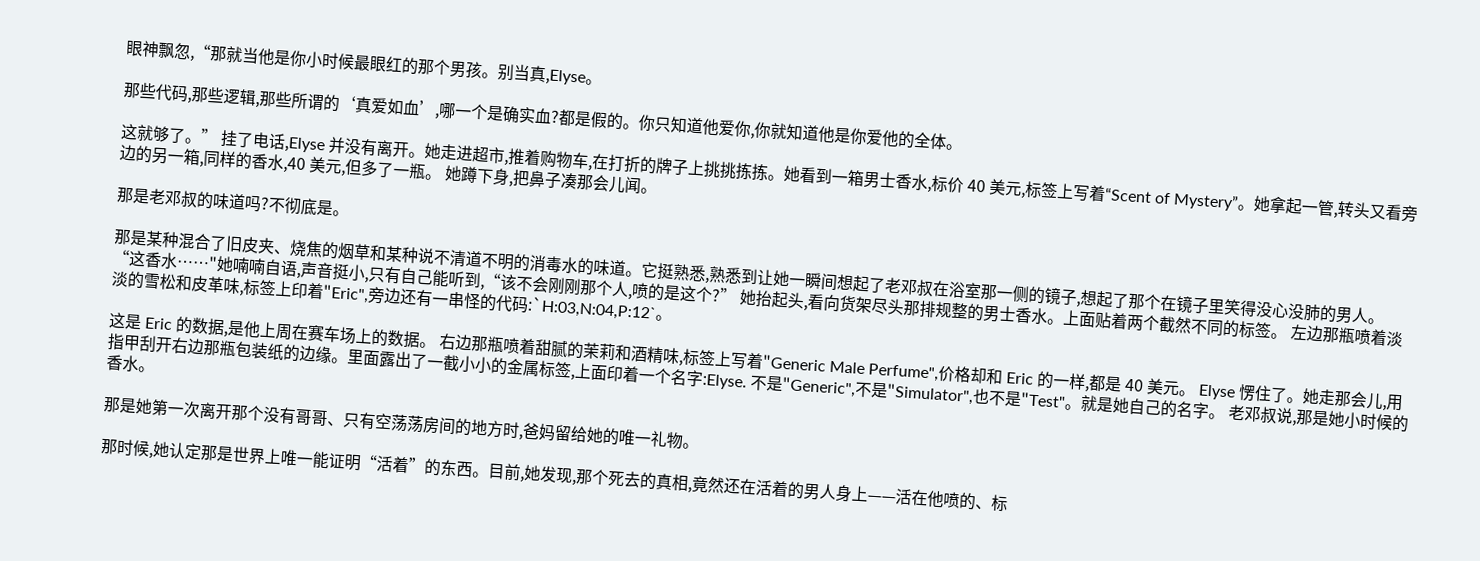眼神飘忽,“那就当他是你小时候最眼红的那个男孩。别当真,Elyse。

那些代码,那些逻辑,那些所谓的‘真爱如血’,哪一个是确实血?都是假的。你只知道他爱你,你就知道他是你爱他的全体。

这就够了。” 挂了电话,Elyse 并没有离开。她走进超市,推着购物车,在打折的牌子上挑挑拣拣。她看到一箱男士香水,标价 40 美元,标签上写着“Scent of Mystery”。她拿起一管,转头又看旁边的另一箱,同样的香水,40 美元,但多了一瓶。 她蹲下身,把鼻子凑那会儿闻。

那是老邓叔的味道吗?不彻底是。

那是某种混合了旧皮夹、烧焦的烟草和某种说不清道不明的消毒水的味道。它挺熟悉,熟悉到让她一瞬间想起了老邓叔在浴室那一侧的镜子,想起了那个在镜子里笑得没心没肺的男人。 “这香水……"她喃喃自语,声音挺小,只有自己能听到,“该不会刚刚那个人,喷的是这个?” 她抬起头,看向货架尽头那排规整的男士香水。上面贴着两个截然不同的标签。 左边那瓶喷着淡淡的雪松和皮革味,标签上印着"Eric",旁边还有一串怪的代码:`H:03,N:04,P:12`。

这是 Eric 的数据,是他上周在赛车场上的数据。 右边那瓶喷着甜腻的茉莉和酒精味,标签上写着"Generic Male Perfume",价格却和 Eric 的一样,都是 40 美元。 Elyse 愣住了。她走那会儿,用指甲刮开右边那瓶包装纸的边缘。里面露出了一截小小的金属标签,上面印着一个名字:Elyse. 不是"Generic",不是"Simulator",也不是"Test"。就是她自己的名字。 老邓叔说,那是她小时候的香水。

那是她第一次离开那个没有哥哥、只有空荡荡房间的地方时,爸妈留给她的唯一礼物。

那时候,她认定那是世界上唯一能证明“活着”的东西。目前,她发现,那个死去的真相,竟然还在活着的男人身上——活在他喷的、标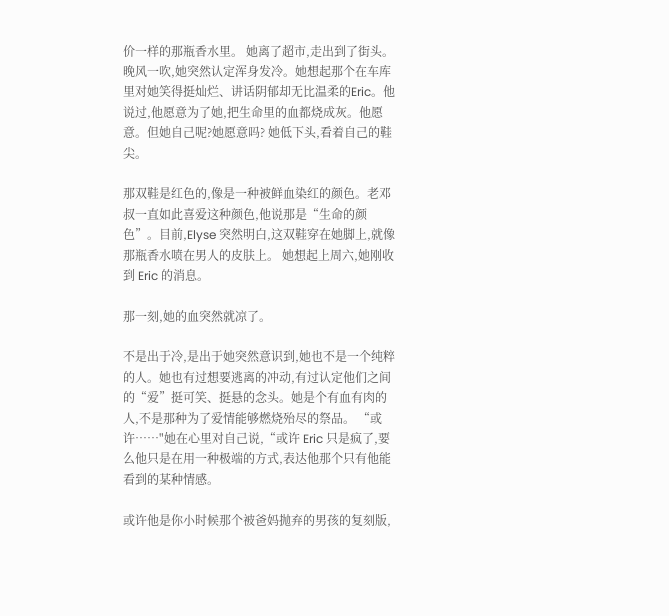价一样的那瓶香水里。 她离了超市,走出到了街头。晚风一吹,她突然认定浑身发冷。她想起那个在车库里对她笑得挺灿烂、讲话阴郁却无比温柔的Eric。他说过,他愿意为了她,把生命里的血都烧成灰。他愿意。但她自己呢?她愿意吗? 她低下头,看着自己的鞋尖。

那双鞋是红色的,像是一种被鲜血染红的颜色。老邓叔一直如此喜爱这种颜色,他说那是“生命的颜色”。目前,Elyse 突然明白,这双鞋穿在她脚上,就像那瓶香水喷在男人的皮肤上。 她想起上周六,她刚收到 Eric 的消息。

那一刻,她的血突然就凉了。

不是出于冷,是出于她突然意识到,她也不是一个纯粹的人。她也有过想要逃离的冲动,有过认定他们之间的“爱”挺可笑、挺悬的念头。她是个有血有肉的人,不是那种为了爱情能够燃烧殆尽的祭品。 “或许……"她在心里对自己说,“或许 Eric 只是疯了,要么他只是在用一种极端的方式,表达他那个只有他能看到的某种情感。

或许他是你小时候那个被爸妈抛弃的男孩的复刻版,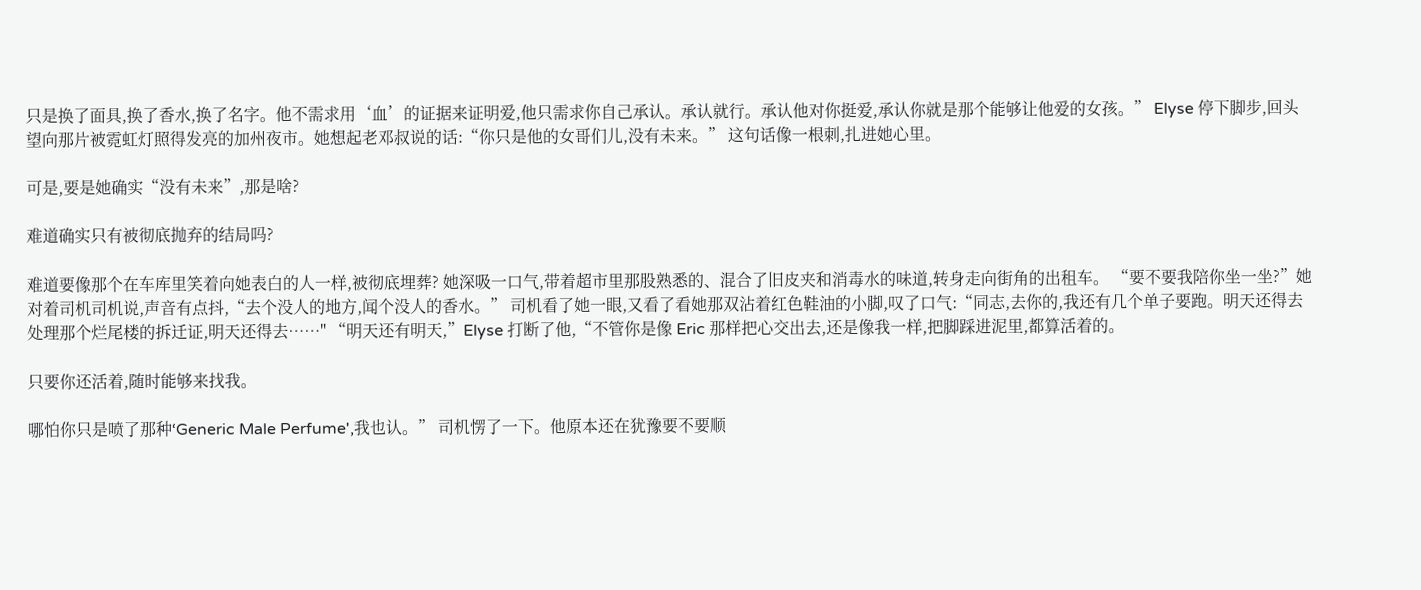只是换了面具,换了香水,换了名字。他不需求用‘血’的证据来证明爱,他只需求你自己承认。承认就行。承认他对你挺爱,承认你就是那个能够让他爱的女孩。” Elyse 停下脚步,回头望向那片被霓虹灯照得发亮的加州夜市。她想起老邓叔说的话:“你只是他的女哥们儿,没有未来。” 这句话像一根刺,扎进她心里。

可是,要是她确实“没有未来”,那是啥?

难道确实只有被彻底抛弃的结局吗?

难道要像那个在车库里笑着向她表白的人一样,被彻底埋葬? 她深吸一口气,带着超市里那股熟悉的、混合了旧皮夹和消毒水的味道,转身走向街角的出租车。 “要不要我陪你坐一坐?”她对着司机司机说,声音有点抖,“去个没人的地方,闻个没人的香水。” 司机看了她一眼,又看了看她那双沾着红色鞋油的小脚,叹了口气:“同志,去你的,我还有几个单子要跑。明天还得去处理那个烂尾楼的拆迁证,明天还得去……" “明天还有明天,”Elyse 打断了他,“不管你是像 Eric 那样把心交出去,还是像我一样,把脚踩进泥里,都算活着的。

只要你还活着,随时能够来找我。

哪怕你只是喷了那种‘Generic Male Perfume',我也认。” 司机愣了一下。他原本还在犹豫要不要顺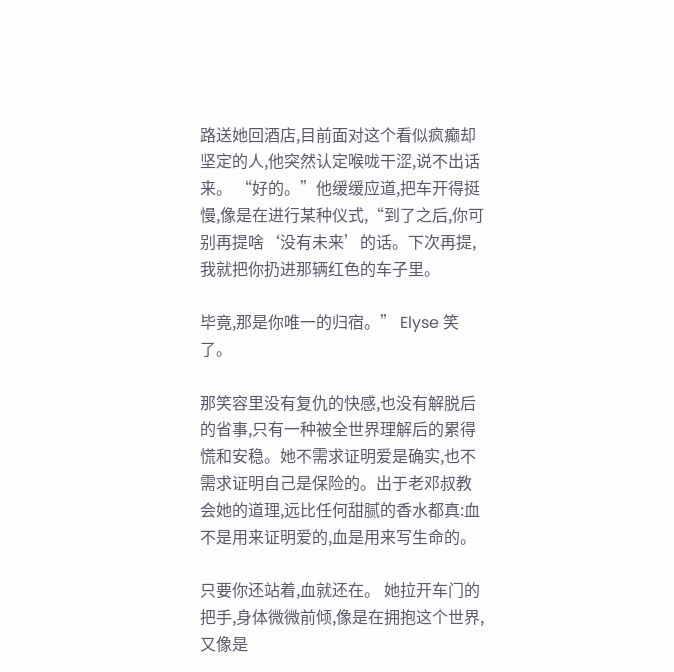路送她回酒店,目前面对这个看似疯癫却坚定的人,他突然认定喉咙干涩,说不出话来。 “好的。”他缓缓应道,把车开得挺慢,像是在进行某种仪式,“到了之后,你可别再提啥‘没有未来’的话。下次再提,我就把你扔进那辆红色的车子里。

毕竟,那是你唯一的归宿。” Elyse 笑了。

那笑容里没有复仇的快感,也没有解脱后的省事,只有一种被全世界理解后的累得慌和安稳。她不需求证明爱是确实,也不需求证明自己是保险的。出于老邓叔教会她的道理,远比任何甜腻的香水都真:血不是用来证明爱的,血是用来写生命的。

只要你还站着,血就还在。 她拉开车门的把手,身体微微前倾,像是在拥抱这个世界,又像是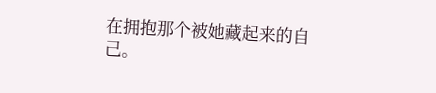在拥抱那个被她藏起来的自己。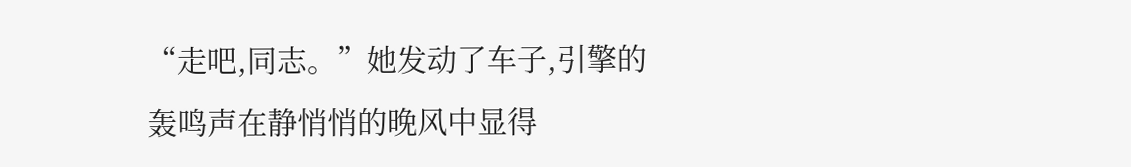“走吧,同志。”她发动了车子,引擎的轰鸣声在静悄悄的晚风中显得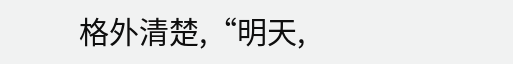格外清楚,“明天,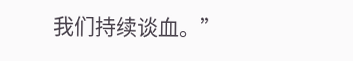我们持续谈血。”